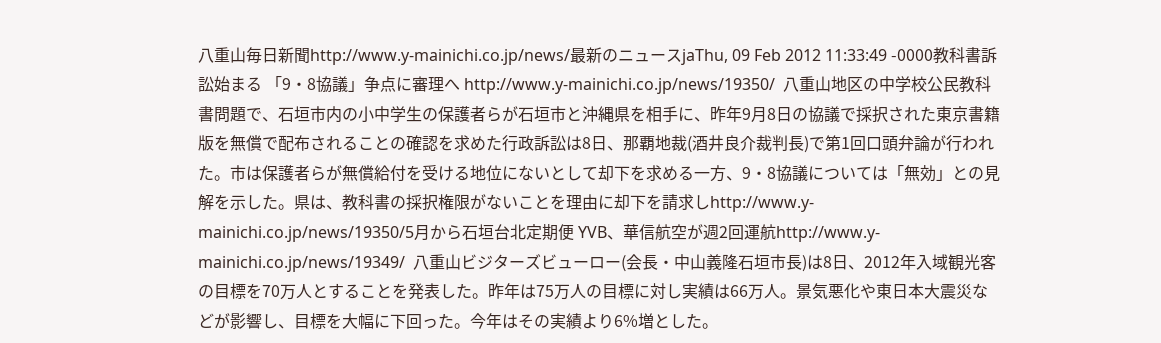八重山毎日新聞http://www.y-mainichi.co.jp/news/最新のニュースjaThu, 09 Feb 2012 11:33:49 -0000教科書訴訟始まる 「9・8協議」争点に審理へ http://www.y-mainichi.co.jp/news/19350/  八重山地区の中学校公民教科書問題で、石垣市内の小中学生の保護者らが石垣市と沖縄県を相手に、昨年9月8日の協議で採択された東京書籍版を無償で配布されることの確認を求めた行政訴訟は8日、那覇地裁(酒井良介裁判長)で第1回口頭弁論が行われた。市は保護者らが無償給付を受ける地位にないとして却下を求める一方、9・8協議については「無効」との見解を示した。県は、教科書の採択権限がないことを理由に却下を請求しhttp://www.y-mainichi.co.jp/news/19350/5月から石垣台北定期便 YVB、華信航空が週2回運航http://www.y-mainichi.co.jp/news/19349/  八重山ビジターズビューロー(会長・中山義隆石垣市長)は8日、2012年入域観光客の目標を70万人とすることを発表した。昨年は75万人の目標に対し実績は66万人。景気悪化や東日本大震災などが影響し、目標を大幅に下回った。今年はその実績より6%増とした。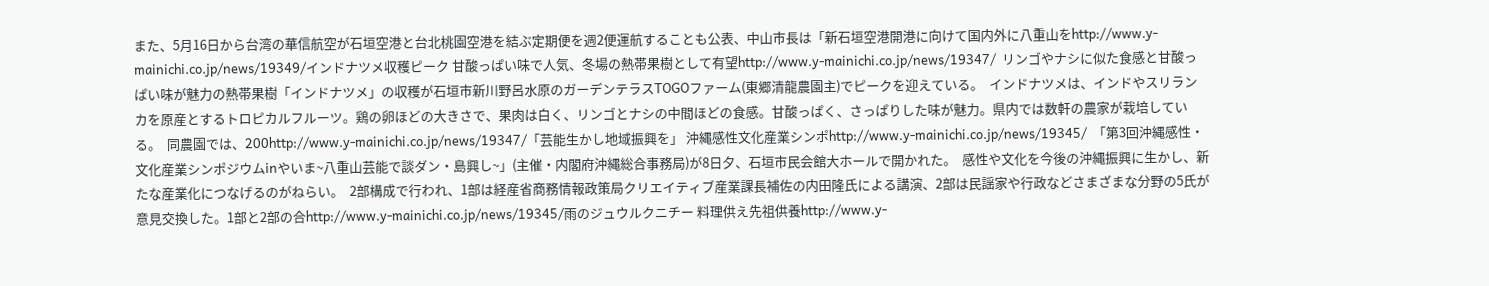また、5月16日から台湾の華信航空が石垣空港と台北桃園空港を結ぶ定期便を週2便運航することも公表、中山市長は「新石垣空港開港に向けて国内外に八重山をhttp://www.y-mainichi.co.jp/news/19349/インドナツメ収穫ピーク 甘酸っぱい味で人気、冬場の熱帯果樹として有望http://www.y-mainichi.co.jp/news/19347/  リンゴやナシに似た食感と甘酸っぱい味が魅力の熱帯果樹「インドナツメ」の収穫が石垣市新川野呂水原のガーデンテラスTOGOファーム(東郷清龍農園主)でピークを迎えている。  インドナツメは、インドやスリランカを原産とするトロピカルフルーツ。鶏の卵ほどの大きさで、果肉は白く、リンゴとナシの中間ほどの食感。甘酸っぱく、さっぱりした味が魅力。県内では数軒の農家が栽培している。  同農園では、200http://www.y-mainichi.co.jp/news/19347/「芸能生かし地域振興を」 沖縄感性文化産業シンポhttp://www.y-mainichi.co.jp/news/19345/  「第3回沖縄感性・文化産業シンポジウムinやいま~八重山芸能で談ダン・島興し~」(主催・内閣府沖縄総合事務局)が8日夕、石垣市民会館大ホールで開かれた。  感性や文化を今後の沖縄振興に生かし、新たな産業化につなげるのがねらい。  2部構成で行われ、1部は経産省商務情報政策局クリエイティブ産業課長補佐の内田隆氏による講演、2部は民謡家や行政などさまざまな分野の5氏が意見交換した。1部と2部の合http://www.y-mainichi.co.jp/news/19345/雨のジュウルクニチー 料理供え先祖供養http://www.y-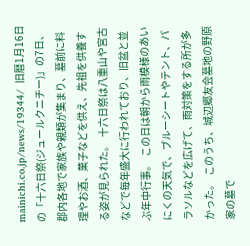mainichi.co.jp/news/19344/  旧暦1月16日の「十六日祭(ジュールクニチー)」の7日、郡内各地で家族や親類が集まり、墓前に料理やお酒、菓子などを供え、先祖を供養する姿が見られた。  十六日祭は八重山や宮古などで毎年盛大に行われており、旧盆と並ぶ年中行事。  この日は朝から雨模様のあいにくの天気で、ブルーシートやテント、パラソルなどを広げて、雨対策をする所が多かった。  このうち、城辺郷友会墓地の野原家の墓で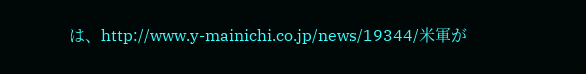は、http://www.y-mainichi.co.jp/news/19344/米軍が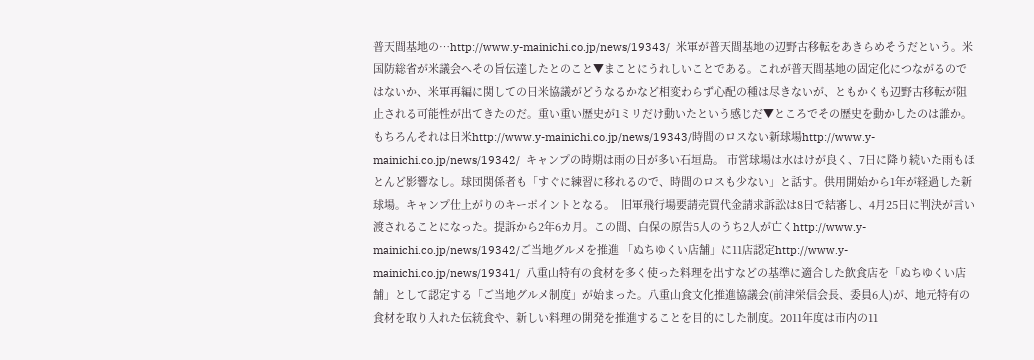普天間基地の…http://www.y-mainichi.co.jp/news/19343/  米軍が普天間基地の辺野古移転をあきらめそうだという。米国防総省が米議会へその旨伝達したとのこと▼まことにうれしいことである。これが普天間基地の固定化につながるのではないか、米軍再編に関しての日米協議がどうなるかなど相変わらず心配の種は尽きないが、ともかくも辺野古移転が阻止される可能性が出てきたのだ。重い重い歴史が1ミリだけ動いたという感じだ▼ところでその歴史を動かしたのは誰か。もちろんそれは日米http://www.y-mainichi.co.jp/news/19343/時間のロスない新球場http://www.y-mainichi.co.jp/news/19342/  キャンプの時期は雨の日が多い石垣島。 市営球場は水はけが良く、7日に降り続いた雨もほとんど影響なし。球団関係者も「すぐに練習に移れるので、時間のロスも少ない」と話す。供用開始から1年が経過した新球場。キャンプ仕上がりのキーポイントとなる。  旧軍飛行場要請売買代金請求訴訟は8日で結審し、4月25日に判決が言い渡されることになった。提訴から2年6カ月。この間、白保の原告5人のうち2人が亡くhttp://www.y-mainichi.co.jp/news/19342/ご当地グルメを推進 「ぬちゆくい店舗」に11店認定http://www.y-mainichi.co.jp/news/19341/  八重山特有の食材を多く使った料理を出すなどの基準に適合した飲食店を「ぬちゆくい店舗」として認定する「ご当地グルメ制度」が始まった。八重山食文化推進協議会(前津栄信会長、委員6人)が、地元特有の食材を取り入れた伝統食や、新しい料理の開発を推進することを目的にした制度。2011年度は市内の11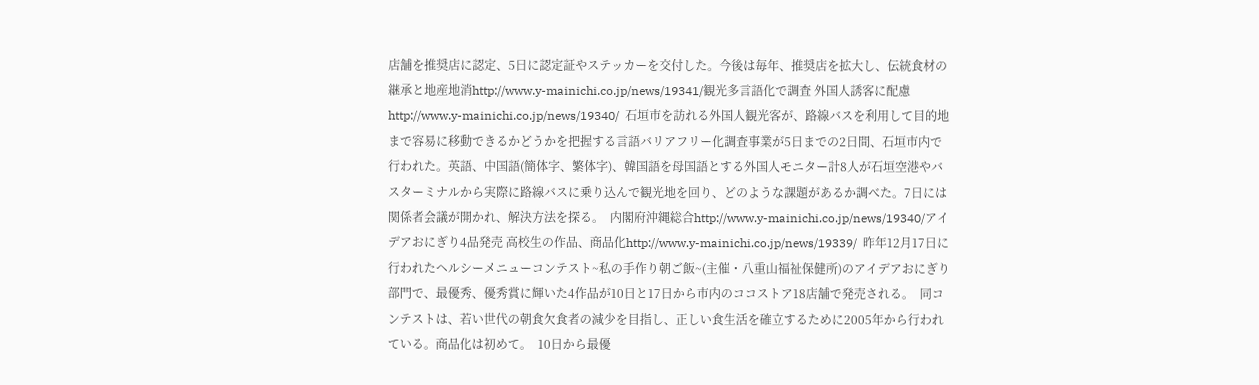店舗を推奨店に認定、5日に認定証やステッカーを交付した。今後は毎年、推奨店を拡大し、伝統食材の継承と地産地消http://www.y-mainichi.co.jp/news/19341/観光多言語化で調査 外国人誘客に配慮http://www.y-mainichi.co.jp/news/19340/  石垣市を訪れる外国人観光客が、路線バスを利用して目的地まで容易に移動できるかどうかを把握する言語バリアフリー化調査事業が5日までの2日間、石垣市内で行われた。英語、中国語(簡体字、繁体字)、韓国語を母国語とする外国人モニター計8人が石垣空港やバスターミナルから実際に路線バスに乗り込んで観光地を回り、どのような課題があるか調べた。7日には関係者会議が開かれ、解決方法を探る。  内閣府沖縄総合http://www.y-mainichi.co.jp/news/19340/アイデアおにぎり4品発売 高校生の作品、商品化http://www.y-mainichi.co.jp/news/19339/  昨年12月17日に行われたヘルシーメニューコンテスト~私の手作り朝ご飯~(主催・八重山福祉保健所)のアイデアおにぎり部門で、最優秀、優秀賞に輝いた4作品が10日と17日から市内のココストア18店舗で発売される。  同コンテストは、若い世代の朝食欠食者の減少を目指し、正しい食生活を確立するために2005年から行われている。商品化は初めて。  10日から最優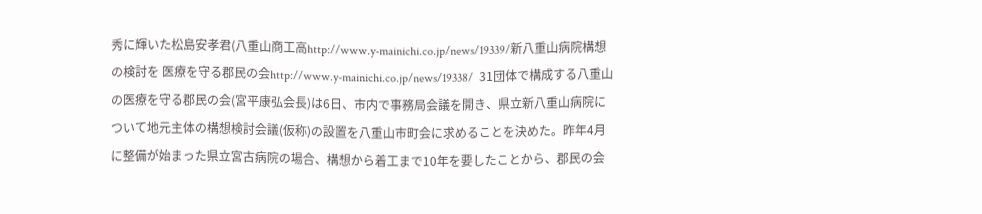秀に輝いた松島安孝君(八重山商工高http://www.y-mainichi.co.jp/news/19339/新八重山病院構想の検討を 医療を守る郡民の会http://www.y-mainichi.co.jp/news/19338/  31団体で構成する八重山の医療を守る郡民の会(宮平康弘会長)は6日、市内で事務局会議を開き、県立新八重山病院について地元主体の構想検討会議(仮称)の設置を八重山市町会に求めることを決めた。昨年4月に整備が始まった県立宮古病院の場合、構想から着工まで10年を要したことから、郡民の会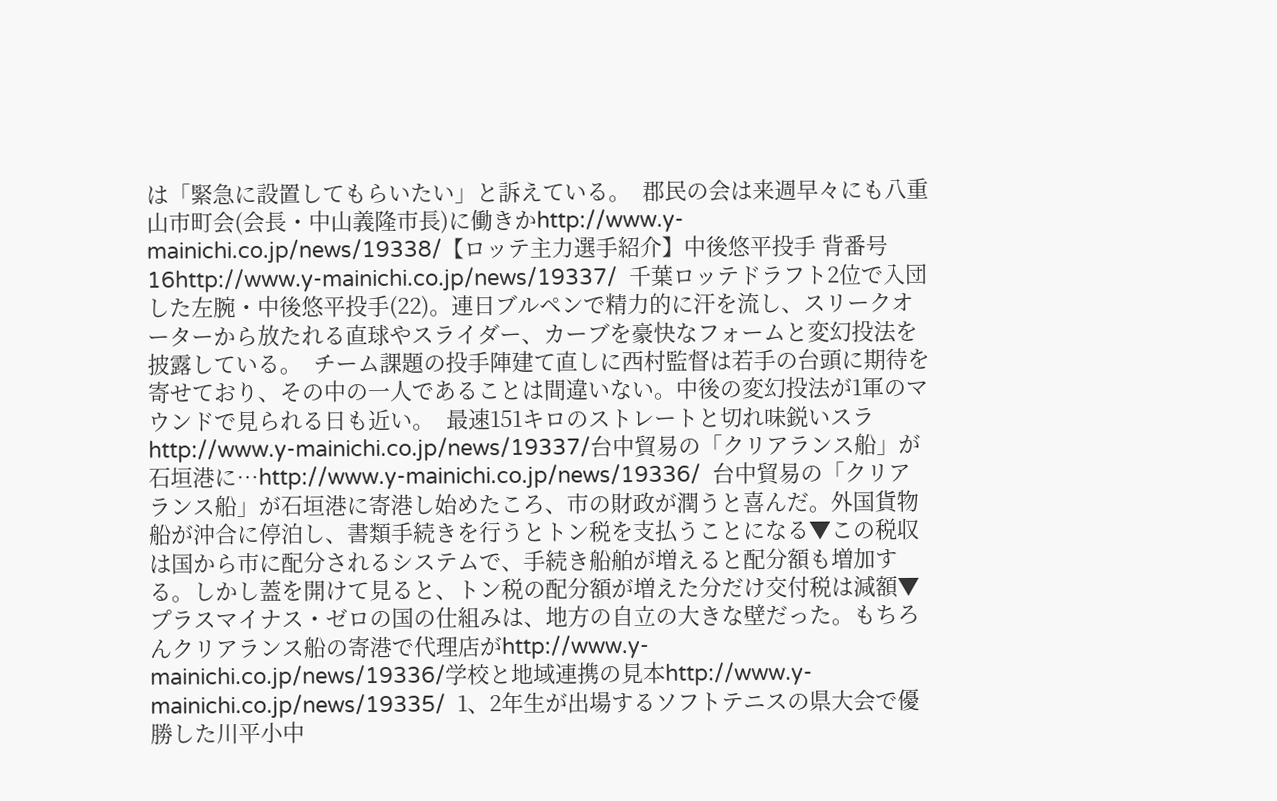は「緊急に設置してもらいたい」と訴えている。  郡民の会は来週早々にも八重山市町会(会長・中山義隆市長)に働きかhttp://www.y-mainichi.co.jp/news/19338/【ロッテ主力選手紹介】中後悠平投手 背番号16http://www.y-mainichi.co.jp/news/19337/  千葉ロッテドラフト2位で入団した左腕・中後悠平投手(22)。連日ブルペンで精力的に汗を流し、スリークオーターから放たれる直球やスライダー、カーブを豪快なフォームと変幻投法を披露している。  チーム課題の投手陣建て直しに西村監督は若手の台頭に期待を寄せており、その中の一人であることは間違いない。中後の変幻投法が1軍のマウンドで見られる日も近い。  最速151キロのストレートと切れ味鋭いスラhttp://www.y-mainichi.co.jp/news/19337/台中貿易の「クリアランス船」が石垣港に…http://www.y-mainichi.co.jp/news/19336/  台中貿易の「クリアランス船」が石垣港に寄港し始めたころ、市の財政が潤うと喜んだ。外国貨物船が沖合に停泊し、書類手続きを行うとトン税を支払うことになる▼この税収は国から市に配分されるシステムで、手続き船舶が増えると配分額も増加する。しかし蓋を開けて見ると、トン税の配分額が増えた分だけ交付税は減額▼プラスマイナス・ゼロの国の仕組みは、地方の自立の大きな壁だった。もちろんクリアランス船の寄港で代理店がhttp://www.y-mainichi.co.jp/news/19336/学校と地域連携の見本http://www.y-mainichi.co.jp/news/19335/  1、2年生が出場するソフトテニスの県大会で優勝した川平小中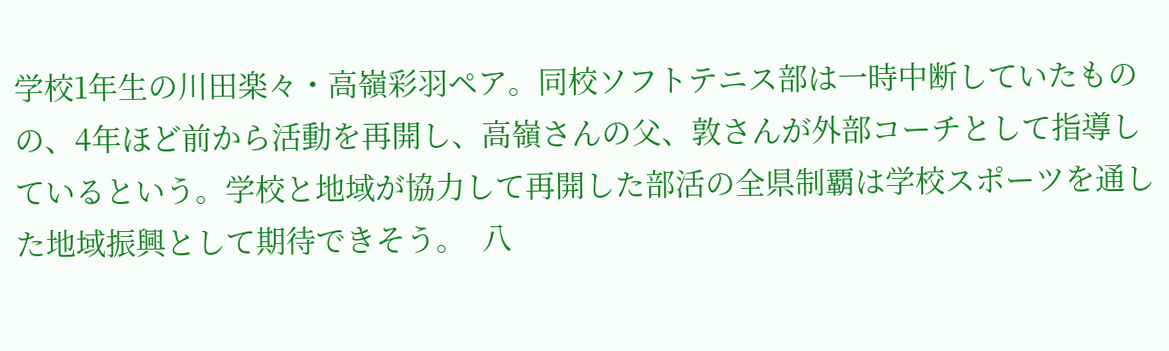学校1年生の川田楽々・高嶺彩羽ペア。同校ソフトテニス部は一時中断していたものの、4年ほど前から活動を再開し、高嶺さんの父、敦さんが外部コーチとして指導しているという。学校と地域が協力して再開した部活の全県制覇は学校スポーツを通した地域振興として期待できそう。  八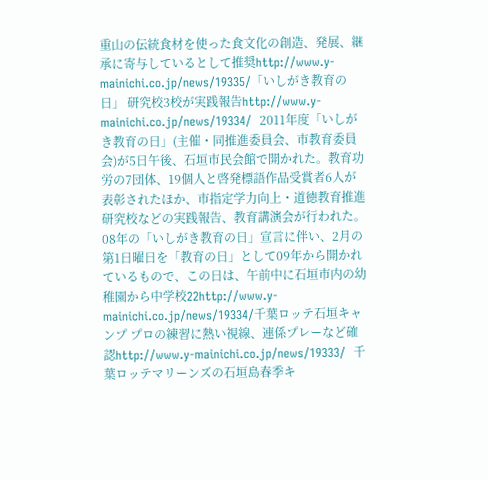重山の伝統食材を使った食文化の創造、発展、継承に寄与しているとして推奨http://www.y-mainichi.co.jp/news/19335/「いしがき教育の日」 研究校3校が実践報告http://www.y-mainichi.co.jp/news/19334/  2011年度「いしがき教育の日」(主催・同推進委員会、市教育委員会)が5日午後、石垣市民会館で開かれた。教育功労の7団体、19個人と啓発標語作品受賞者6人が表彰されたほか、市指定学力向上・道徳教育推進研究校などの実践報告、教育講演会が行われた。08年の「いしがき教育の日」宣言に伴い、2月の第1日曜日を「教育の日」として09年から開かれているもので、この日は、午前中に石垣市内の幼稚園から中学校22http://www.y-mainichi.co.jp/news/19334/千葉ロッテ石垣キャンプ プロの練習に熱い視線、連係プレーなど確認http://www.y-mainichi.co.jp/news/19333/  千葉ロッテマリーンズの石垣島春季キ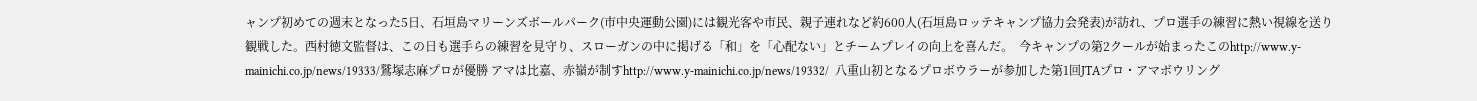ャンプ初めての週末となった5日、石垣島マリーンズボールパーク(市中央運動公園)には観光客や市民、親子連れなど約600人(石垣島ロッテキャンプ協力会発表)が訪れ、プロ選手の練習に熱い視線を送り観戦した。西村徳文監督は、この日も選手らの練習を見守り、スローガンの中に掲げる「和」を「心配ない」とチームプレイの向上を喜んだ。  今キャンプの第2クールが始まったこのhttp://www.y-mainichi.co.jp/news/19333/鷲塚志麻プロが優勝 アマは比嘉、赤嶺が制すhttp://www.y-mainichi.co.jp/news/19332/  八重山初となるプロボウラーが参加した第1回JTAプロ・アマボウリング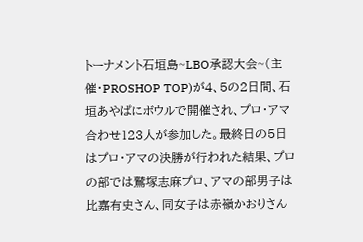トーナメント石垣島~LBO承認大会~(主催・PROSHOP TOP)が4、5の2日間、石垣あやぱにボウルで開催され、プロ・アマ合わせ123人が参加した。最終日の5日はプロ・アマの決勝が行われた結果、プロの部では鷲塚志麻プロ、アマの部男子は比嘉有史さん、同女子は赤嶺かおりさん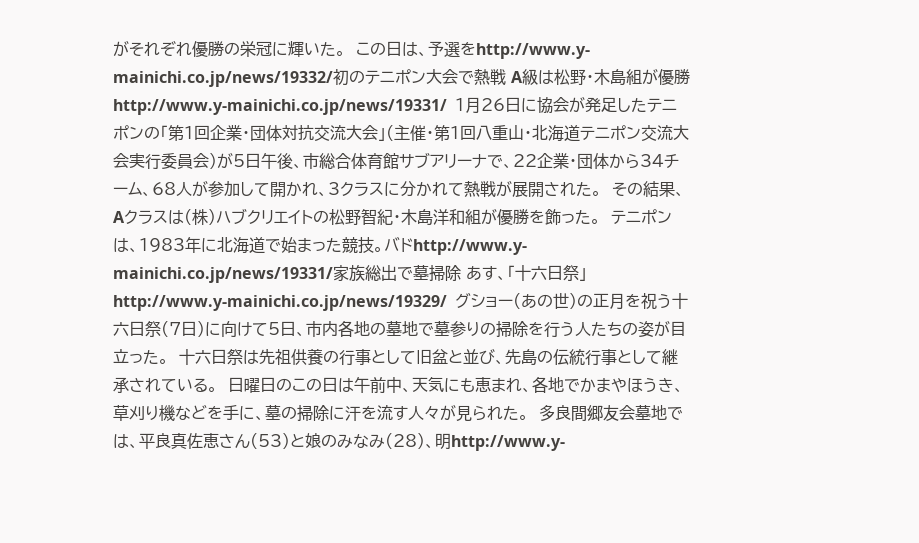がそれぞれ優勝の栄冠に輝いた。  この日は、予選をhttp://www.y-mainichi.co.jp/news/19332/初のテニポン大会で熱戦 A級は松野・木島組が優勝http://www.y-mainichi.co.jp/news/19331/  1月26日に協会が発足したテニポンの「第1回企業・団体対抗交流大会」(主催・第1回八重山・北海道テニポン交流大会実行委員会)が5日午後、市総合体育館サブアリーナで、22企業・団体から34チーム、68人が参加して開かれ、3クラスに分かれて熱戦が展開された。  その結果、Aクラスは(株)ハブクリエイトの松野智紀・木島洋和組が優勝を飾った。  テニポンは、1983年に北海道で始まった競技。バドhttp://www.y-mainichi.co.jp/news/19331/家族総出で墓掃除 あす、「十六日祭」http://www.y-mainichi.co.jp/news/19329/  グショー(あの世)の正月を祝う十六日祭(7日)に向けて5日、市内各地の墓地で墓参りの掃除を行う人たちの姿が目立った。  十六日祭は先祖供養の行事として旧盆と並び、先島の伝統行事として継承されている。  日曜日のこの日は午前中、天気にも恵まれ、各地でかまやほうき、草刈り機などを手に、墓の掃除に汗を流す人々が見られた。  多良間郷友会墓地では、平良真佐恵さん(53)と娘のみなみ(28)、明http://www.y-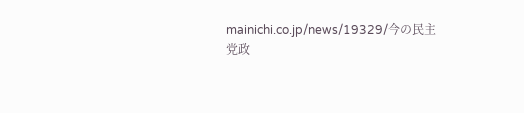mainichi.co.jp/news/19329/今の民主党政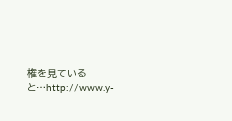権を見ていると…http://www.y-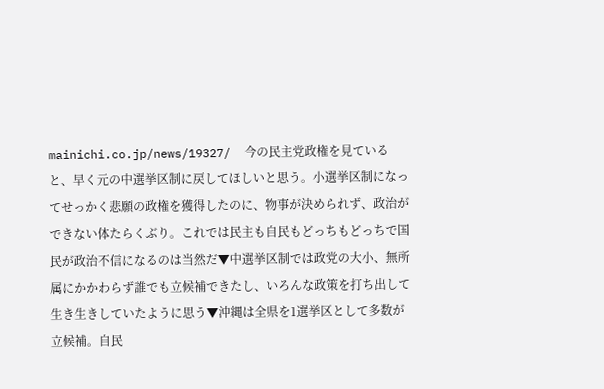mainichi.co.jp/news/19327/  今の民主党政権を見ていると、早く元の中選挙区制に戻してほしいと思う。小選挙区制になってせっかく悲願の政権を獲得したのに、物事が決められず、政治ができない体たらくぶり。これでは民主も自民もどっちもどっちで国民が政治不信になるのは当然だ▼中選挙区制では政党の大小、無所属にかかわらず誰でも立候補できたし、いろんな政策を打ち出して生き生きしていたように思う▼沖縄は全県を1選挙区として多数が立候補。自民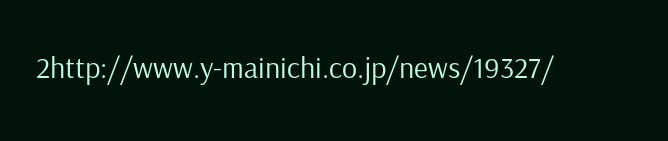2http://www.y-mainichi.co.jp/news/19327/